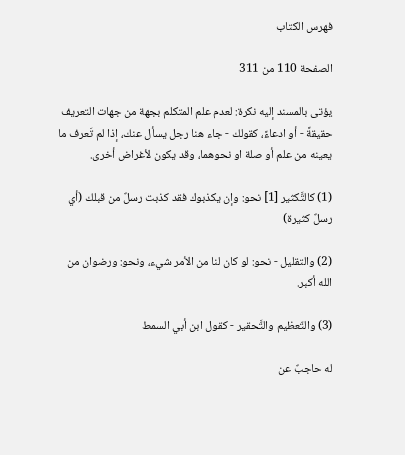فهرس الكتاب

الصفحة 110 من 311

يؤتى بالمسند إليه نكرة: لعدم علم المتكلم بجهة من جهات التعريف حقيقةً - أو ادعاءً، كقولك - جاء هنا رجل يسأل عنك، إذا لم تَعرف ما يعينه من علم أو صلة او نحوهما، وقد يكون لأغراض أخرى.

(1) كالتَّكثير [1] نحو: وإن يكذبوك فقد كذبت رسلٌ من قبلك (أي رسلٌ كثيرة)

(2) والتقليل - نحو: لو كان لنا من الأمر شيء، ونحو: ورضوان من الله أكبر.

(3) والتّعظيم والتَّحقير - كقول ابن أبي السمط

له حاجبٌ عن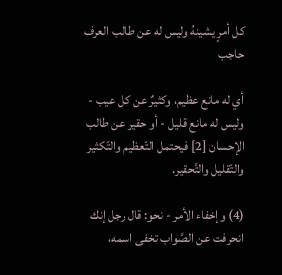كل أمرٍ يشينهُ وليس له عن طالب العرف حاجب

أي له مانع عظيم، وكثيرٌ عن كل عيب - وليس له مانع قليل - أو حقير عن طالب الإحسان [2] فيحتمل التّعظيم والتّكثير والتّقليل والتَّحقير.

(4) وإخفاء الأمر - نحو: قال رجل إنك انحرفت عن الصَّواب تخفى اسمه،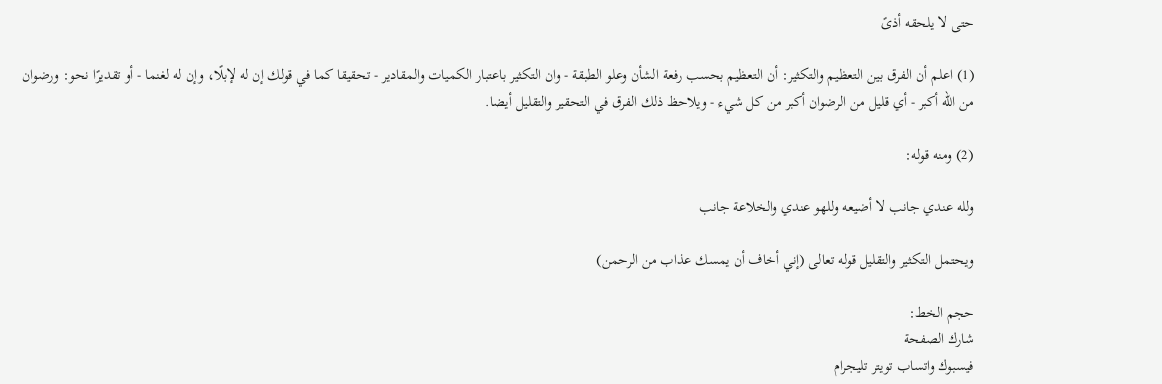حتى لا يلحقه أذىً

(1) اعلم أن الفرق بين التعظيم والتكثير: أن التعظيم بحسب رفعة الشأن وعلو الطبقة - وان التكثير باعتبار الكميات والمقادير - تحقيقا كما في قولك إن له لإبلًا، وإن له لغنما - أو تقديرًا نحو: ورضوان من الله أكبر - أي قليل من الرضوان أكبر من كل شيء - ويلاحظ ذلك الفرق في التحقير والتقليل أيضا.

(2) ومنه قوله:

ولله عندي جانب لا أضيعه وللهو عندي والخلاعة جانب

ويحتمل التكثير والتقليل قوله تعالى (إني أخاف أن يمسك عذاب من الرحمن)

حجم الخط:
شارك الصفحة
فيسبوك واتساب تويتر تليجرام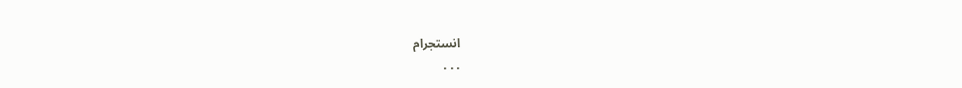انستجرام
. . .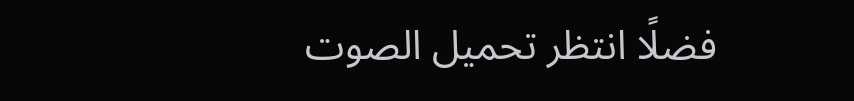فضلًا انتظر تحميل الصوت